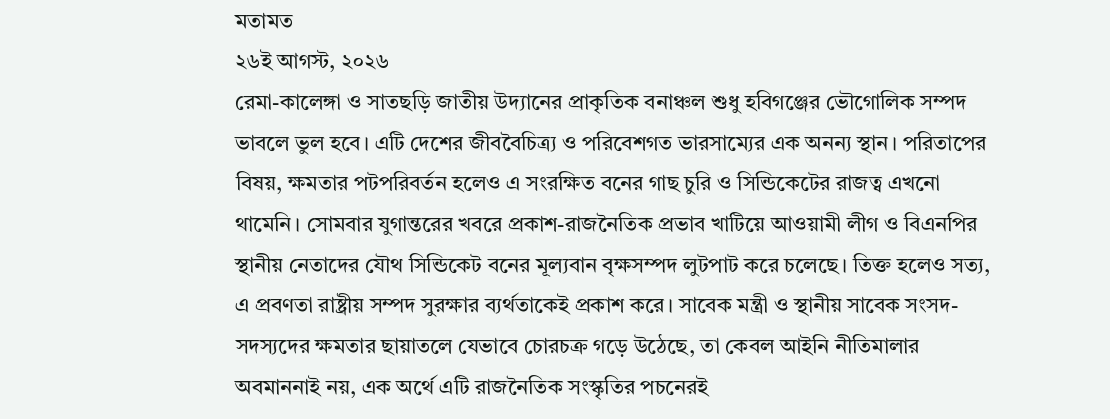মতামত
২৬ই আগস্ট, ২০২৬
রেমা-কালেঙ্গা ও সাতছড়ি জাতীয় উদ্যানের প্রাকৃতিক বনাঞ্চল শুধু হবিগঞ্জের ভৌগোলিক সম্পদ ভাবলে ভুল হবে। এটি দেশের জীববৈচিত্র্য ও পরিবেশগত ভারসাম্যের এক অনন্য স্থান। পরিতাপের বিষয়, ক্ষমতার পটপরিবর্তন হলেও এ সংরক্ষিত বনের গাছ চুরি ও সিন্ডিকেটের রাজত্ব এখনো থামেনি। সোমবার যুগান্তরের খবরে প্রকাশ-রাজনৈতিক প্রভাব খাটিয়ে আওয়ামী লীগ ও বিএনপির স্থানীয় নেতাদের যৌথ সিন্ডিকেট বনের মূল্যবান বৃক্ষসম্পদ লুটপাট করে চলেছে। তিক্ত হলেও সত্য, এ প্রবণতা রাষ্ট্রীয় সম্পদ সুরক্ষার ব্যর্থতাকেই প্রকাশ করে। সাবেক মন্ত্রী ও স্থানীয় সাবেক সংসদ-সদস্যদের ক্ষমতার ছায়াতলে যেভাবে চোরচক্র গড়ে উঠেছে, তা কেবল আইনি নীতিমালার অবমাননাই নয়, এক অর্থে এটি রাজনৈতিক সংস্কৃতির পচনেরই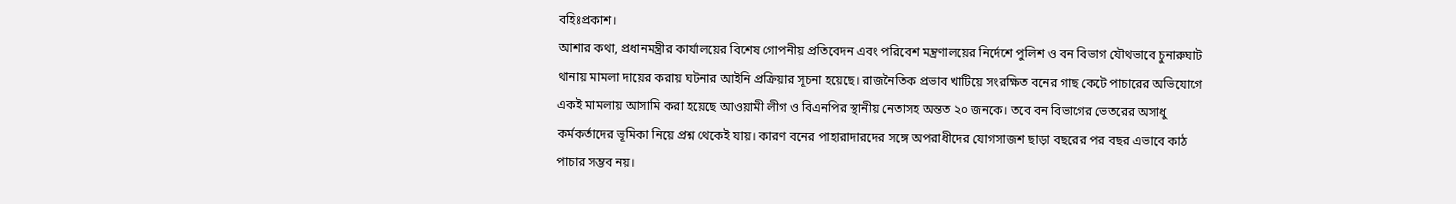বহিঃপ্রকাশ।
আশার কথা, প্রধানমন্ত্রীর কার্যালয়ের বিশেষ গোপনীয় প্রতিবেদন এবং পরিবেশ মন্ত্রণালয়ের নির্দেশে পুলিশ ও বন বিভাগ যৌথভাবে চুনারুঘাট থানায় মামলা দায়ের করায় ঘটনার আইনি প্রক্রিয়ার সূচনা হয়েছে। রাজনৈতিক প্রভাব খাটিয়ে সংরক্ষিত বনের গাছ কেটে পাচারের অভিযোগে একই মামলায় আসামি করা হয়েছে আওয়ামী লীগ ও বিএনপির স্থানীয় নেতাসহ অন্তত ২০ জনকে। তবে বন বিভাগের ভেতরের অসাধু কর্মকর্তাদের ভূমিকা নিয়ে প্রশ্ন থেকেই যায়। কারণ বনের পাহারাদারদের সঙ্গে অপরাধীদের যোগসাজশ ছাড়া বছরের পর বছর এভাবে কাঠ পাচার সম্ভব নয়।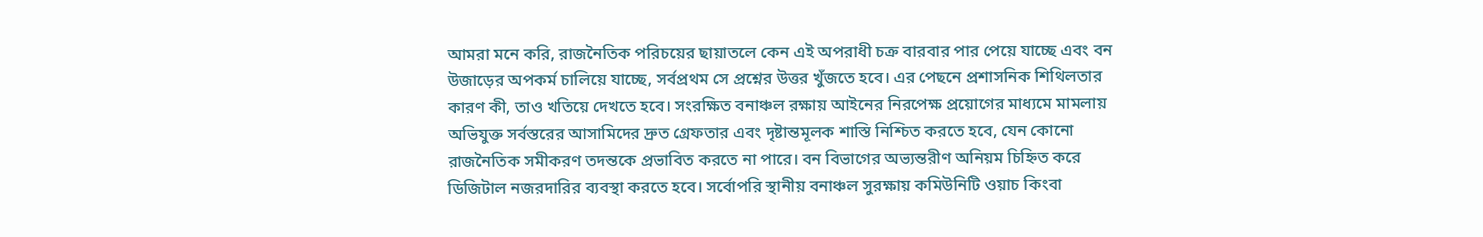আমরা মনে করি, রাজনৈতিক পরিচয়ের ছায়াতলে কেন এই অপরাধী চক্র বারবার পার পেয়ে যাচ্ছে এবং বন উজাড়ের অপকর্ম চালিয়ে যাচ্ছে, সর্বপ্রথম সে প্রশ্নের উত্তর খুঁজতে হবে। এর পেছনে প্রশাসনিক শিথিলতার কারণ কী, তাও খতিয়ে দেখতে হবে। সংরক্ষিত বনাঞ্চল রক্ষায় আইনের নিরপেক্ষ প্রয়োগের মাধ্যমে মামলায় অভিযুক্ত সর্বস্তরের আসামিদের দ্রুত গ্রেফতার এবং দৃষ্টান্তমূলক শাস্তি নিশ্চিত করতে হবে, যেন কোনো রাজনৈতিক সমীকরণ তদন্তকে প্রভাবিত করতে না পারে। বন বিভাগের অভ্যন্তরীণ অনিয়ম চিহ্নিত করে ডিজিটাল নজরদারির ব্যবস্থা করতে হবে। সর্বোপরি স্থানীয় বনাঞ্চল সুরক্ষায় কমিউনিটি ওয়াচ কিংবা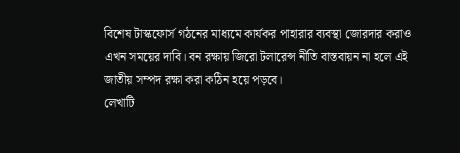বিশেষ টাস্কফোর্স গঠনের মাধ্যমে কার্যকর পাহারার ব্যবস্থা জোরদার করাও এখন সময়ের দাবি। বন রক্ষায় জিরো টলারেন্স নীতি বাস্তবায়ন না হলে এই জাতীয় সম্পদ রক্ষা করা কঠিন হয়ে পড়বে।
লেখাটি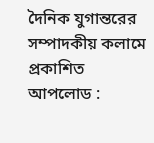দৈনিক যুগান্তরের সম্পাদকীয় কলামে প্রকাশিত
আপলোড :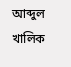আব্দুল খালিক